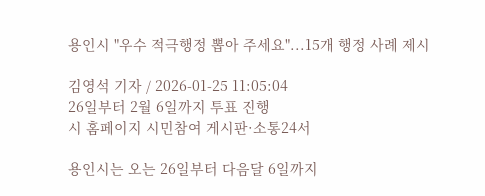용인시 "우수 적극행정 뽑아 주세요"...15개 행정 사례 제시

김영석 기자 / 2026-01-25 11:05:04
26일부터 2월 6일까지 투표 진행
시 홈페이지 시민참여 게시판·소통24서

용인시는 오는 26일부터 다음달 6일까지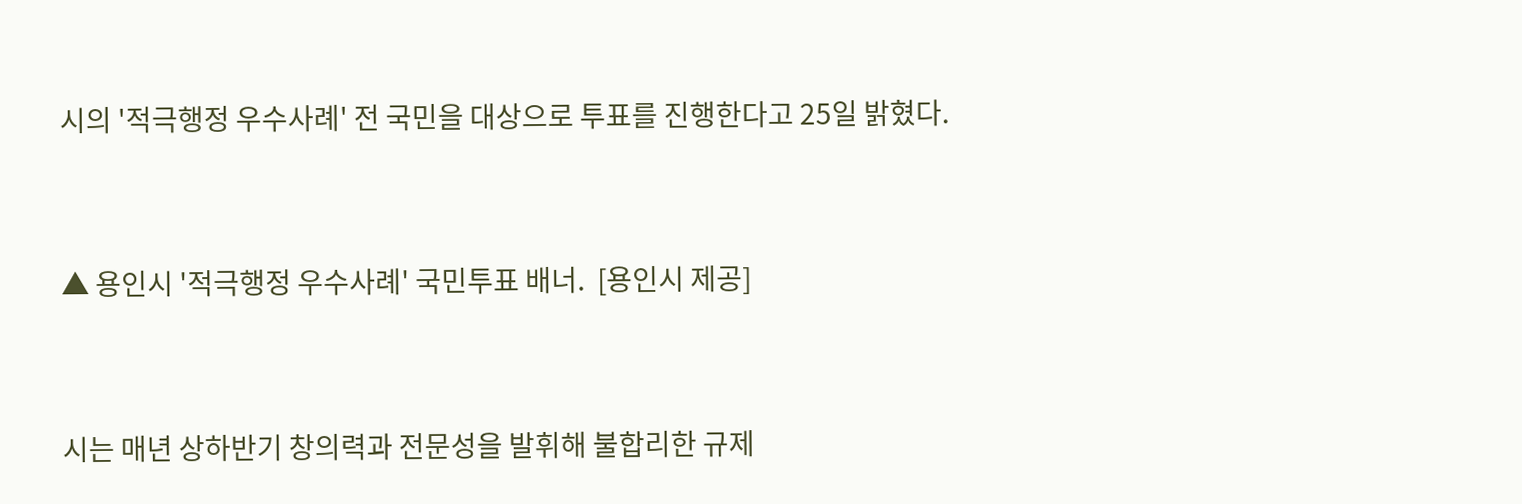시의 '적극행정 우수사례' 전 국민을 대상으로 투표를 진행한다고 25일 밝혔다.



▲ 용인시 '적극행정 우수사례' 국민투표 배너.  [용인시 제공]



시는 매년 상하반기 창의력과 전문성을 발휘해 불합리한 규제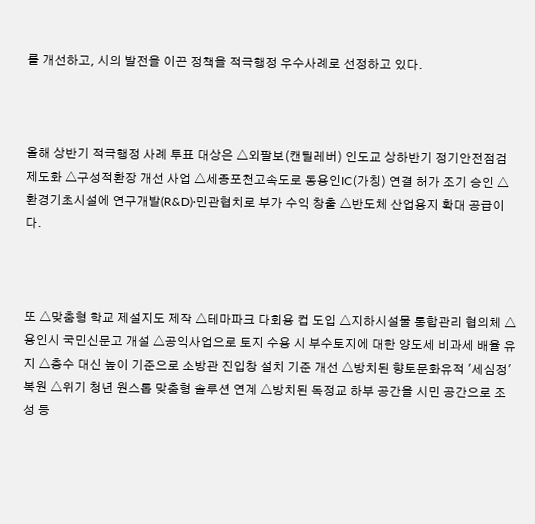를 개선하고, 시의 발전을 이끈 정책을 적극행정 우수사례로 선정하고 있다.



올해 상반기 적극행정 사례 투표 대상은 △외팔보(캔틸레버) 인도교 상하반기 정기안전점검 제도화 △구성적환장 개선 사업 △세종포천고속도로 동용인IC(가칭) 연결 허가 조기 승인 △환경기초시설에 연구개발(R&D)·민관협치로 부가 수익 창출 △반도체 산업용지 확대 공급이다.



또 △맞춤형 학교 제설지도 제작 △테마파크 다회용 컵 도입 △지하시설물 통합관리 협의체 △용인시 국민신문고 개설 △공익사업으로 토지 수용 시 부수토지에 대한 양도세 비과세 배율 유지 △층수 대신 높이 기준으로 소방관 진입창 설치 기준 개선 △방치된 향토문화유적 '세심정' 복원 △위기 청년 원스톱 맞춤형 솔루션 연계 △방치된 독정교 하부 공간을 시민 공간으로 조성 등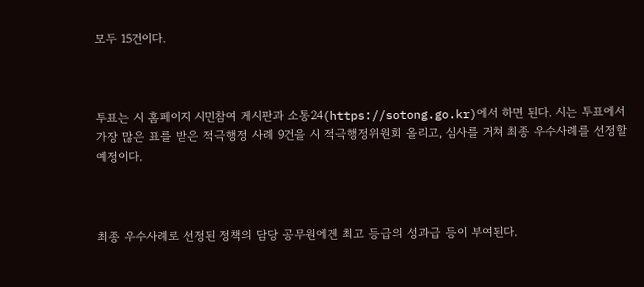모두 15건이다.



투표는 시 홈페이지 시민참여 게시판과 소통24(https://sotong.go.kr)에서 하면 된다. 시는 투표에서 가장 많은 표를 받은 적극행정 사례 9건을 시 적극행정위원회 올리고, 심사를 거쳐 최종 우수사례를 선정할 예정이다.



최종 우수사례로 선정된 정책의 담당 공무원에겐 최고 등급의 성과급 등이 부여된다.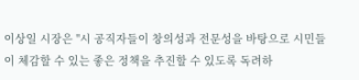이상일 시장은 "시 공직자들이 창의성과 전문성을 바탕으로 시민들이 체감할 수 있는 좋은 정책을 추진할 수 있도록 독려하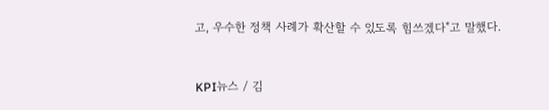고, 우수한 정책 사례가 확산할 수 있도록 힘쓰겠다"고 말했다.


KPI뉴스 / 김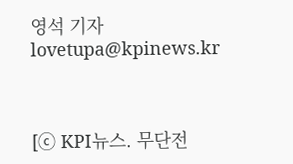영석 기자 lovetupa@kpinews.kr



[ⓒ KPI뉴스. 무단전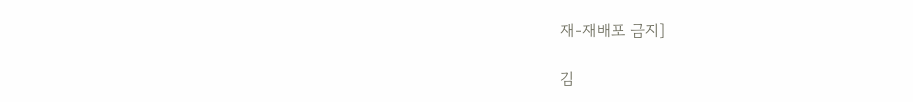재-재배포 금지]

김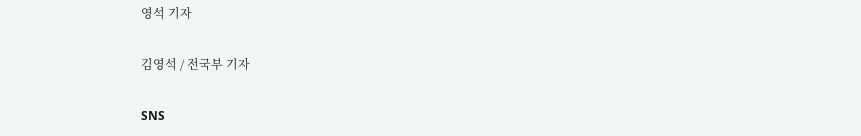영석 기자

김영석 / 전국부 기자

SNS